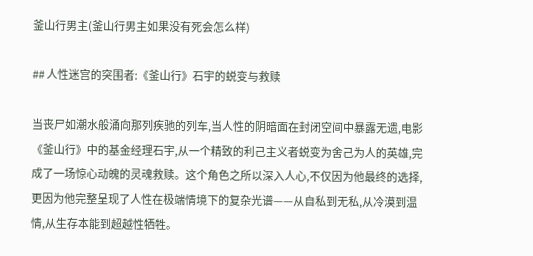釜山行男主(釜山行男主如果没有死会怎么样)

## 人性迷宫的突围者:《釜山行》石宇的蜕变与救赎

当丧尸如潮水般涌向那列疾驰的列车,当人性的阴暗面在封闭空间中暴露无遗,电影《釜山行》中的基金经理石宇,从一个精致的利己主义者蜕变为舍己为人的英雄,完成了一场惊心动魄的灵魂救赎。这个角色之所以深入人心,不仅因为他最终的选择,更因为他完整呈现了人性在极端情境下的复杂光谱——从自私到无私,从冷漠到温情,从生存本能到超越性牺牲。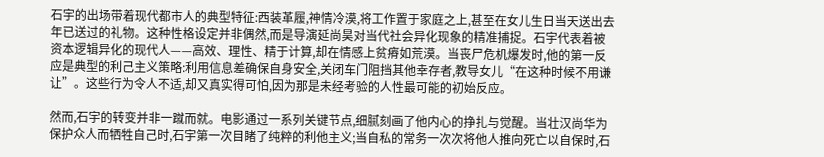石宇的出场带着现代都市人的典型特征:西装革履,神情冷漠,将工作置于家庭之上,甚至在女儿生日当天送出去年已送过的礼物。这种性格设定并非偶然,而是导演延尚昊对当代社会异化现象的精准捕捉。石宇代表着被资本逻辑异化的现代人——高效、理性、精于计算,却在情感上贫瘠如荒漠。当丧尸危机爆发时,他的第一反应是典型的利己主义策略:利用信息差确保自身安全,关闭车门阻挡其他幸存者,教导女儿“在这种时候不用谦让”。这些行为令人不适,却又真实得可怕,因为那是未经考验的人性最可能的初始反应。

然而,石宇的转变并非一蹴而就。电影通过一系列关键节点,细腻刻画了他内心的挣扎与觉醒。当壮汉尚华为保护众人而牺牲自己时,石宇第一次目睹了纯粹的利他主义;当自私的常务一次次将他人推向死亡以自保时,石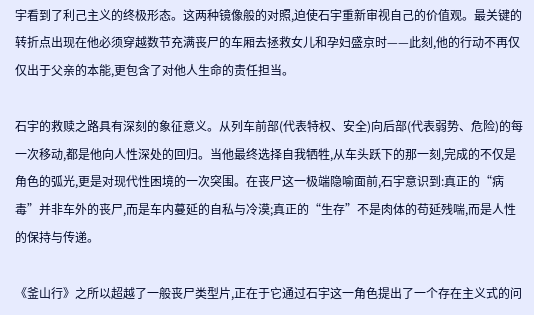宇看到了利己主义的终极形态。这两种镜像般的对照,迫使石宇重新审视自己的价值观。最关键的转折点出现在他必须穿越数节充满丧尸的车厢去拯救女儿和孕妇盛京时——此刻,他的行动不再仅仅出于父亲的本能,更包含了对他人生命的责任担当。

石宇的救赎之路具有深刻的象征意义。从列车前部(代表特权、安全)向后部(代表弱势、危险)的每一次移动,都是他向人性深处的回归。当他最终选择自我牺牲,从车头跃下的那一刻,完成的不仅是角色的弧光,更是对现代性困境的一次突围。在丧尸这一极端隐喻面前,石宇意识到:真正的“病毒”并非车外的丧尸,而是车内蔓延的自私与冷漠;真正的“生存”不是肉体的苟延残喘,而是人性的保持与传递。

《釜山行》之所以超越了一般丧尸类型片,正在于它通过石宇这一角色提出了一个存在主义式的问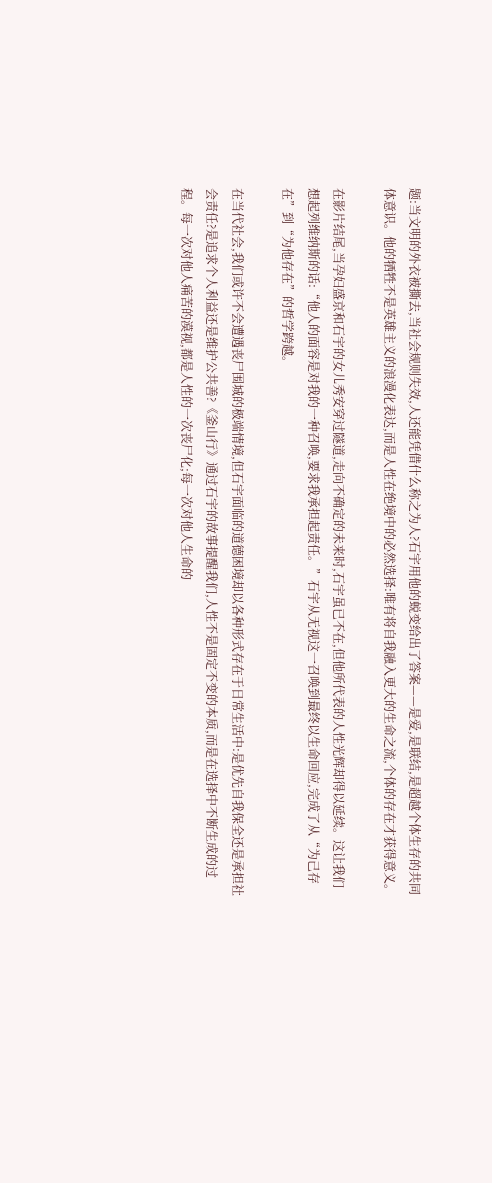题:当文明的外衣被撕去,当社会规则失效,人还能凭借什么称之为人?石宇用他的蜕变给出了答案——是爱,是联结,是超越个体生存的共同体意识。他的牺牲不是英雄主义的浪漫化表达,而是人性在绝境中的必然选择:唯有将自我融入更大的生命之流,个体的存在才获得意义。

在影片结尾,当孕妇盛京和石宇的女儿秀安穿过隧道,走向不确定的未来时,石宇虽已不在,但他所代表的人性光辉却得以延续。这让我们想起列维纳斯的话:“他人的面容是对我的一种召唤,要求我承担起责任。”石宇从无视这一召唤到最终以生命回应,完成了从“为己存在”到“为他存在”的哲学跨越。

在当代社会,我们或许不会遭遇丧尸围城的极端情境,但石宇面临的道德困境却以各种形式存在于日常生活中:是优先自我保全还是承担社会责任?是追求个人利益还是维护公共善?《釜山行》通过石宇的故事提醒我们,人性不是固定不变的本质,而是在选择中不断生成的过程。每一次对他人痛苦的漠视,都是人性的一次丧尸化;每一次对他人生命的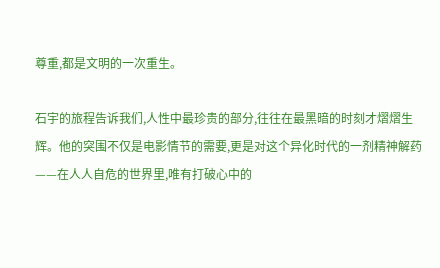尊重,都是文明的一次重生。

石宇的旅程告诉我们,人性中最珍贵的部分,往往在最黑暗的时刻才熠熠生辉。他的突围不仅是电影情节的需要,更是对这个异化时代的一剂精神解药——在人人自危的世界里,唯有打破心中的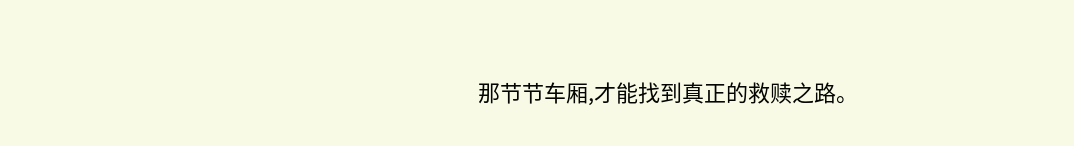那节节车厢,才能找到真正的救赎之路。